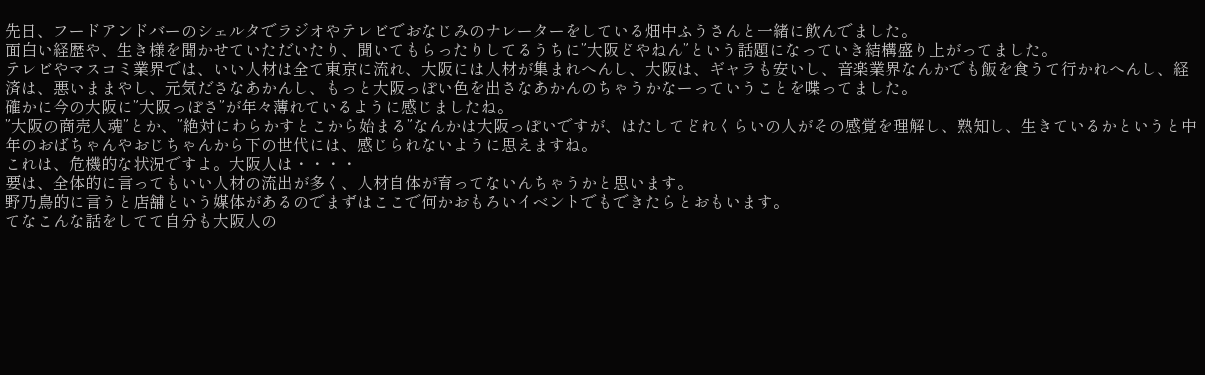先日、フードアンドバーのシェルタでラジオやテレビでおなじみのナレーターをしている畑中ふうさんと一緒に飲んでました。
面白い経歴や、生き様を聞かせていただいたり、聞いてもらったりしてるうちに”大阪どやねん”という話題になっていき結構盛り上がってました。
テレビやマスコミ業界では、いい人材は全て東京に流れ、大阪には人材が集まれへんし、大阪は、ギャラも安いし、音楽業界なんかでも飯を食うて行かれへんし、経済は、悪いままやし、元気ださなあかんし、もっと大阪っぽい色を出さなあかんのちゃうかなーっていうことを喋ってました。
確かに今の大阪に”大阪っぽさ”が年々薄れているように感じましたね。
”大阪の商売人魂”とか、”絶対にわらかすとこから始まる”なんかは大阪っぽいですが、はたしてどれくらいの人がその感覚を理解し、熟知し、生きているかというと中年のおばちゃんやおじちゃんから下の世代には、感じられないように思えますね。
これは、危機的な状況ですよ。大阪人は・・・・
要は、全体的に言ってもいい人材の流出が多く、人材自体が育ってないんちゃうかと思います。
野乃鳥的に言うと店舗という媒体があるのでまずはここで何かおもろいイベントでもできたらとおもいます。
てなこんな話をしてて自分も大阪人の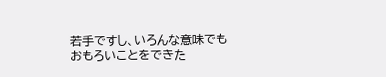若手ですし、いろんな意味でもおもろいことをできた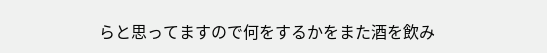らと思ってますので何をするかをまた酒を飲み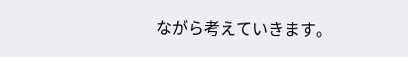ながら考えていきます。